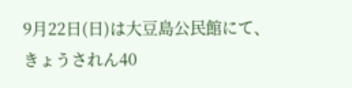9月22日(日)は大豆島公民館にて、
きょうされん40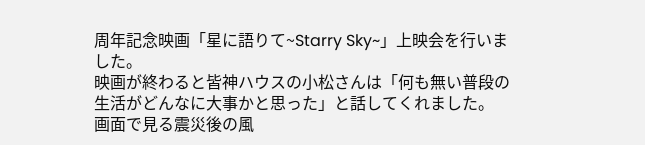周年記念映画「星に語りて~Starry Sky~」上映会を行いました。
映画が終わると皆神ハウスの小松さんは「何も無い普段の生活がどんなに大事かと思った」と話してくれました。
画面で見る震災後の風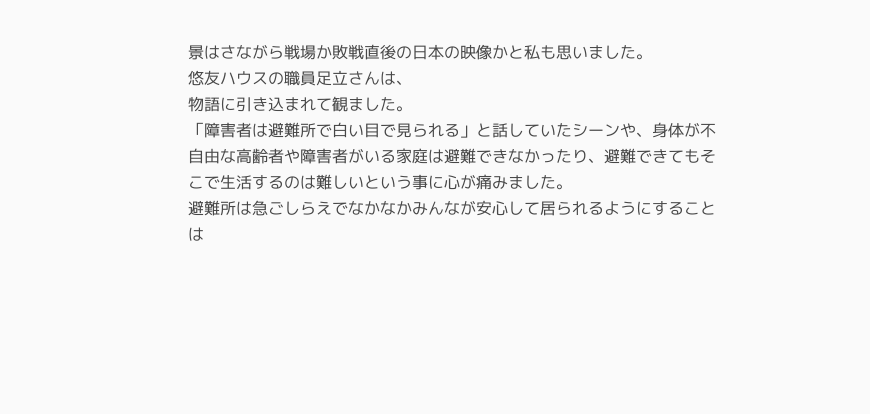景はさながら戦場か敗戦直後の日本の映像かと私も思いました。
悠友ハウスの職員足立さんは、
物語に引き込まれて観ました。
「障害者は避難所で白い目で見られる」と話していたシーンや、身体が不自由な高齢者や障害者がいる家庭は避難できなかったり、避難できてもそこで生活するのは難しいという事に心が痛みました。
避難所は急ごしらえでなかなかみんなが安心して居られるようにすることは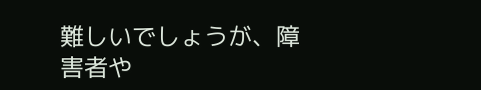難しいでしょうが、障害者や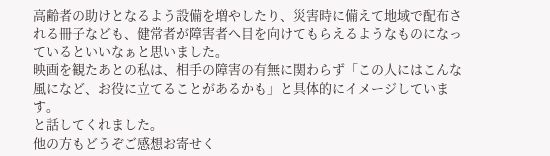高齢者の助けとなるよう設備を増やしたり、災害時に備えて地域で配布される冊子なども、健常者が障害者へ目を向けてもらえるようなものになっているといいなぁと思いました。
映画を観たあとの私は、相手の障害の有無に関わらず「この人にはこんな風になど、お役に立てることがあるかも」と具体的にイメージしています。
と話してくれました。
他の方もどうぞご感想お寄せく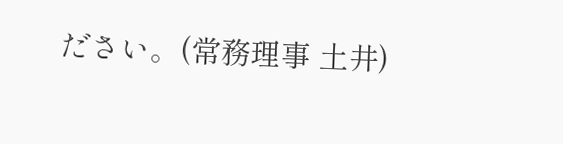ださい。(常務理事 土井)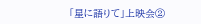「星に語りて」上映会②